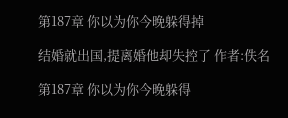第187章 你以为你今晚躲得掉

结婚就出国,提离婚他却失控了 作者:佚名

第187章 你以为你今晚躲得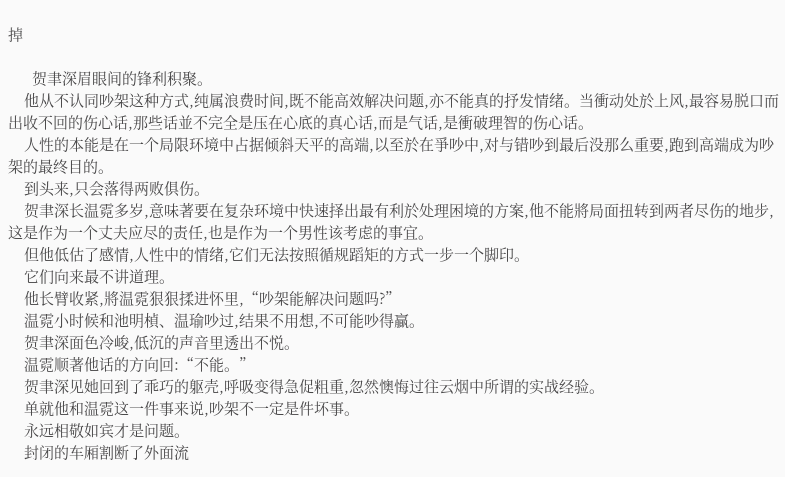掉

      贺聿深眉眼间的锋利积聚。
    他从不认同吵架这种方式,纯属浪费时间,既不能高效解决问题,亦不能真的抒发情绪。当衝动处於上风,最容易脱口而出收不回的伤心话,那些话並不完全是压在心底的真心话,而是气话,是衝破理智的伤心话。
    人性的本能是在一个局限环境中占据倾斜天平的高端,以至於在爭吵中,对与错吵到最后没那么重要,跑到高端成为吵架的最终目的。
    到头来,只会落得两败俱伤。
    贺聿深长温霓多岁,意味著要在复杂环境中快速择出最有利於处理困境的方案,他不能將局面扭转到两者尽伤的地步,这是作为一个丈夫应尽的责任,也是作为一个男性该考虑的事宜。
    但他低估了感情,人性中的情绪,它们无法按照循规蹈矩的方式一步一个脚印。
    它们向来最不讲道理。
    他长臂收紧,將温霓狠狠揉进怀里,“吵架能解决问题吗?”
    温霓小时候和池明楨、温瑜吵过,结果不用想,不可能吵得贏。
    贺聿深面色冷峻,低沉的声音里透出不悦。
    温霓顺著他话的方向回:“不能。”
    贺聿深见她回到了乖巧的躯壳,呼吸变得急促粗重,忽然懊悔过往云烟中所谓的实战经验。
    单就他和温霓这一件事来说,吵架不一定是件坏事。
    永远相敬如宾才是问题。
    封闭的车厢割断了外面流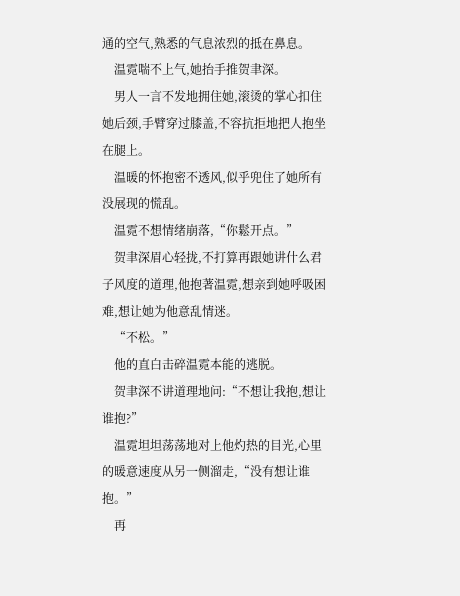通的空气,熟悉的气息浓烈的抵在鼻息。
    温霓喘不上气,她抬手推贺聿深。
    男人一言不发地拥住她,滚烫的掌心扣住她后颈,手臂穿过膝盖,不容抗拒地把人抱坐在腿上。
    温暖的怀抱密不透风,似乎兜住了她所有没展现的慌乱。
    温霓不想情绪崩落,“你鬆开点。”
    贺聿深眉心轻拢,不打算再跟她讲什么君子风度的道理,他抱著温霓,想亲到她呼吸困难,想让她为他意乱情迷。
    “不松。”
    他的直白击碎温霓本能的逃脱。
    贺聿深不讲道理地问:“不想让我抱,想让谁抱?”
    温霓坦坦荡荡地对上他灼热的目光,心里的暖意速度从另一侧溜走,“没有想让谁抱。”
    再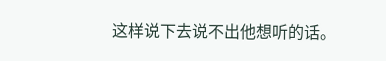这样说下去说不出他想听的话。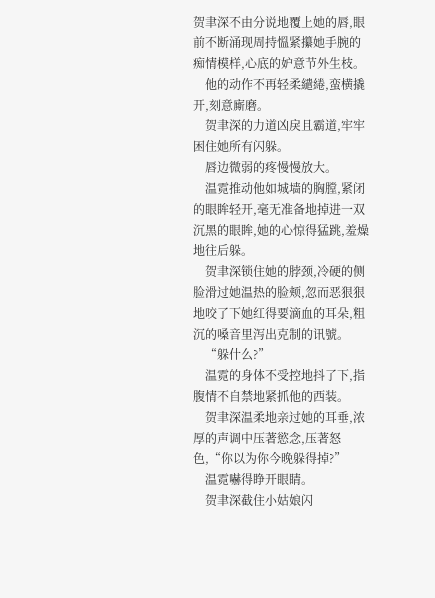贺聿深不由分说地覆上她的唇,眼前不断涌现周持慍紧攥她手腕的痴情模样,心底的妒意节外生枝。
    他的动作不再轻柔繾綣,蛮横撬开,刻意廝磨。
    贺聿深的力道凶戾且霸道,牢牢困住她所有闪躲。
    唇边微弱的疼慢慢放大。
    温霓推动他如城墙的胸膛,紧闭的眼眸轻开,毫无准备地掉进一双沉黑的眼眸,她的心惊得猛跳,羞燥地往后躲。
    贺聿深锁住她的脖颈,冷硬的侧脸滑过她温热的脸颊,忽而恶狠狠地咬了下她红得要滴血的耳朵,粗沉的嗓音里泻出克制的讯號。
    “躲什么?”
    温霓的身体不受控地抖了下,指腹情不自禁地紧抓他的西装。
    贺聿深温柔地亲过她的耳垂,浓厚的声调中压著慾念,压著怒色,“你以为你今晚躲得掉?”
    温霓嚇得睁开眼睛。
    贺聿深截住小姑娘闪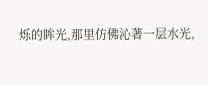烁的眸光,那里仿佛沁著一层水光,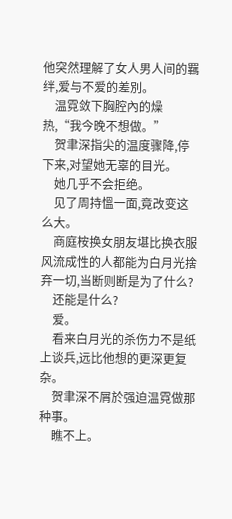他突然理解了女人男人间的羈绊,爱与不爱的差別。
    温霓敛下胸腔內的燥热,“我今晚不想做。”
    贺聿深指尖的温度骤降,停下来,对望她无辜的目光。
    她几乎不会拒绝。
    见了周持慍一面,竟改变这么大。
    商庭桉换女朋友堪比换衣服风流成性的人都能为白月光捨弃一切,当断则断是为了什么?
    还能是什么?
    爱。
    看来白月光的杀伤力不是纸上谈兵,远比他想的更深更复杂。
    贺聿深不屑於强迫温霓做那种事。
    瞧不上。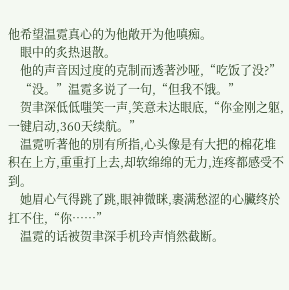他希望温霓真心的为他敞开为他嗔痴。
    眼中的炙热退散。
    他的声音因过度的克制而透著沙哑,“吃饭了没?”
    “没。”温霓多说了一句,“但我不饿。”
    贺聿深低低嗤笑一声,笑意未达眼底,“你金刚之躯,一键启动,360天续航。”
    温霓听著他的別有所指,心头像是有大把的棉花堆积在上方,重重打上去,却软绵绵的无力,连疼都感受不到。
    她眉心气得跳了跳,眼神微眯,裹满愁涩的心臟终於扛不住,“你……”
    温霓的话被贺聿深手机玲声悄然截断。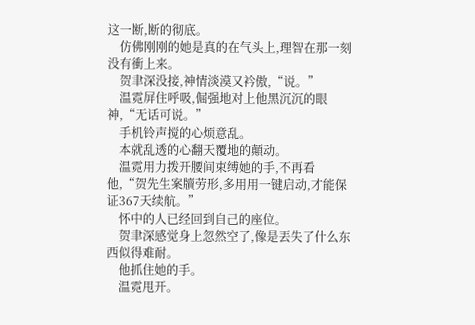这一断,断的彻底。
    仿佛刚刚的她是真的在气头上,理智在那一刻没有衝上来。
    贺聿深没接,神情淡漠又衿傲,“说。”
    温霓屏住呼吸,倔强地对上他黑沉沉的眼神,“无话可说。”
    手机铃声搅的心烦意乱。
    本就乱透的心翻天覆地的顛动。
    温霓用力拨开腰间束缚她的手,不再看他,“贺先生案牘劳形,多用用一键启动,才能保证367天续航。”
    怀中的人已经回到自己的座位。
    贺聿深感觉身上忽然空了,像是丟失了什么东西似得难耐。
    他抓住她的手。
    温霓甩开。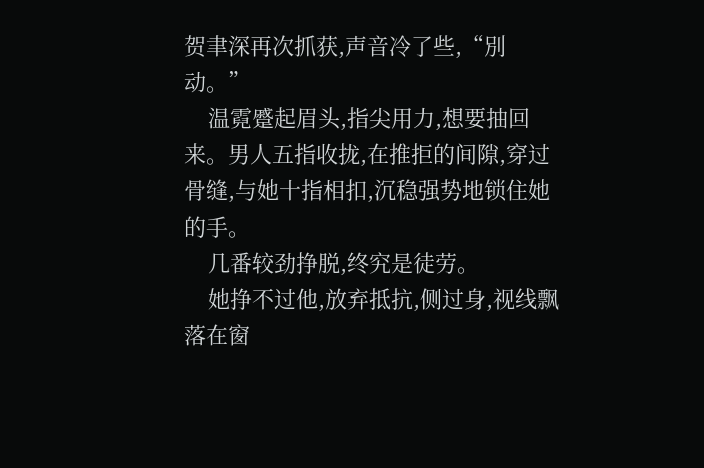贺聿深再次抓获,声音冷了些,“別动。”
    温霓蹙起眉头,指尖用力,想要抽回来。男人五指收拢,在推拒的间隙,穿过骨缝,与她十指相扣,沉稳强势地锁住她的手。
    几番较劲挣脱,终究是徒劳。
    她挣不过他,放弃抵抗,侧过身,视线飘落在窗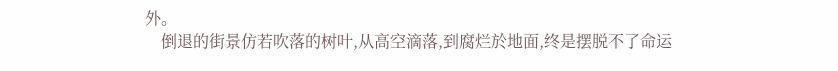外。
    倒退的街景仿若吹落的树叶,从高空滴落,到腐烂於地面,终是摆脱不了命运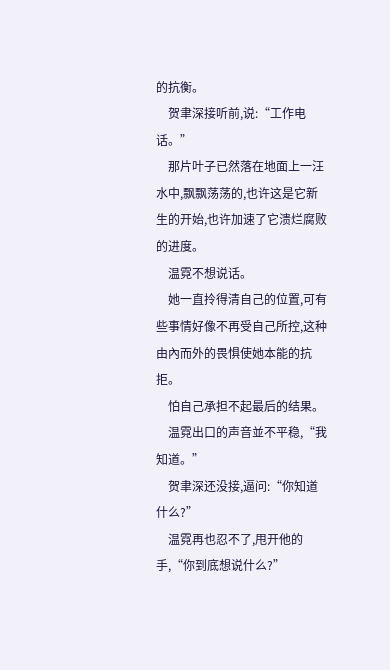的抗衡。
    贺聿深接听前,说:“工作电话。”
    那片叶子已然落在地面上一汪水中,飘飘荡荡的,也许这是它新生的开始,也许加速了它溃烂腐败的进度。
    温霓不想说话。
    她一直拎得清自己的位置,可有些事情好像不再受自己所控,这种由內而外的畏惧使她本能的抗拒。
    怕自己承担不起最后的结果。
    温霓出口的声音並不平稳,“我知道。”
    贺聿深还没接,逼问:“你知道什么?”
    温霓再也忍不了,甩开他的手,“你到底想说什么?”